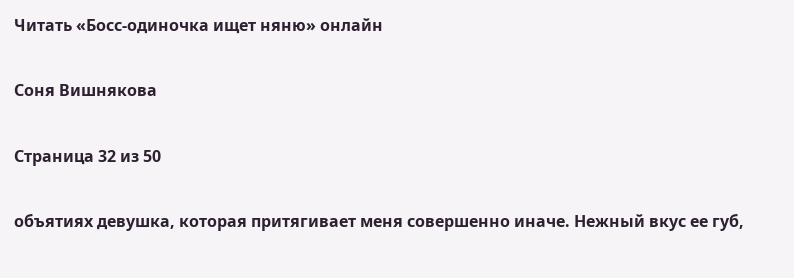Читать «Босс-одиночка ищет няню» онлайн

Соня Вишнякова

Страница 32 из 50

объятиях девушка, которая притягивает меня совершенно иначе. Нежный вкус ее губ,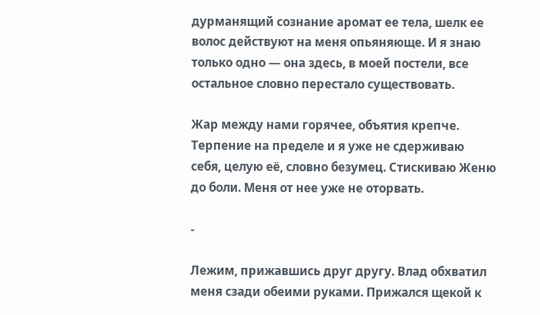дурманящий сознание аромат ее тела, шелк ее волос действуют на меня опьяняюще. И я знаю только одно — она здесь, в моей постели, все остальное словно перестало существовать.

Жар между нами горячее, объятия крепче. Терпение на пределе и я уже не сдерживаю себя, целую её, словно безумец. Стискиваю Женю до боли. Меня от нее уже не оторвать.

-

Лежим, прижавшись друг другу. Влад обхватил меня сзади обеими руками. Прижался щекой к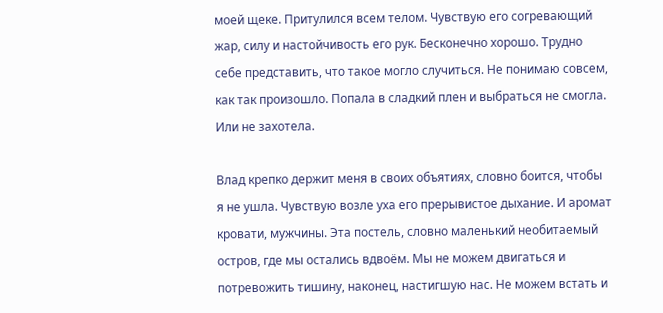моей щеке. Притулился всем телом. Чувствую его согревающий жар, силу и настойчивость его рук. Бесконечно хорошо. Трудно себе представить, что такое могло случиться. Не понимаю совсем, как так произошло. Попала в сладкий плен и выбраться не смогла. Или не захотела.

Влад крепко держит меня в своих объятиях, словно боится, чтобы я не ушла. Чувствую возле уха его прерывистое дыхание. И аромат кровати, мужчины. Эта постель, словно маленький необитаемый остров, где мы остались вдвоём. Мы не можем двигаться и потревожить тишину, наконец, настигшую нас. Не можем встать и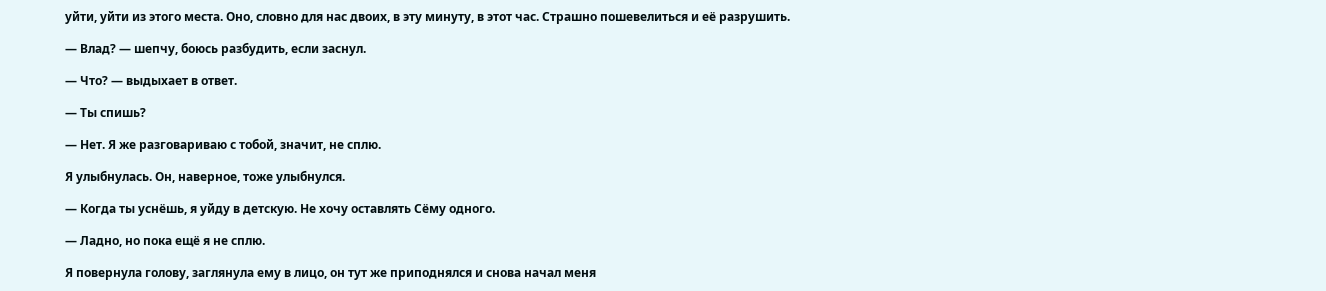уйти, уйти из этого места. Оно, словно для нас двоих, в эту минуту, в этот час. Страшно пошевелиться и её разрушить.

— Влад? — шепчу, боюсь разбудить, если заснул.

— Что? — выдыхает в ответ.

— Ты спишь?

— Нет. Я же разговариваю с тобой, значит, не сплю.

Я улыбнулась. Он, наверное, тоже улыбнулся.

— Когда ты уснёшь, я уйду в детскую. Не хочу оставлять Сёму одного.

— Ладно, но пока ещё я не сплю.

Я повернула голову, заглянула ему в лицо, он тут же приподнялся и снова начал меня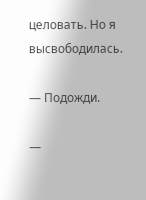целовать. Но я высвободилась.

— Подожди.

—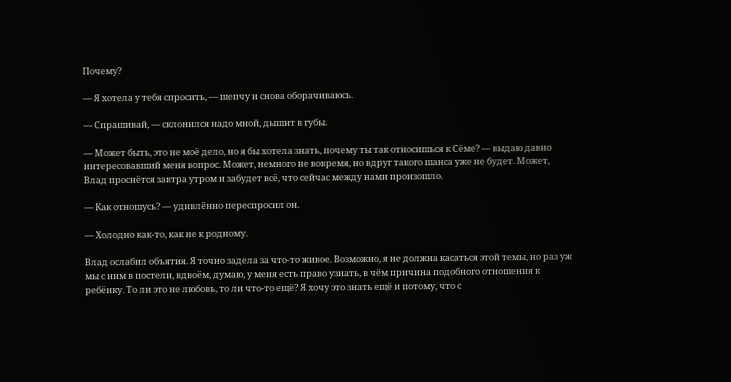Почему?

— Я хотела у тебя спросить, — шепчу и снова оборачиваюсь.

— Спрашивай, — склонился надо мной, дышит в губы.

— Может быть, это не моё дело, но я бы хотела знать, почему ты так относишься к Сёме? — выдаю давно интересовавший меня вопрос. Может, немного не вовремя, но вдруг такого шанса уже не будет. Может, Влад проснётся завтра утром и забудет всё, что сейчас между нами произошло.

— Как отношусь? — удивлённо переспросил он.

— Холодно как-то, как не к родному.

Влад ослабил объятия. Я точно задела за что-то живое. Возможно, я не должна касаться этой темы, но раз уж мы с ним в постели, вдвоём, думаю, у меня есть право узнать, в чём причина подобного отношения к ребёнку. То ли это не любовь, то ли что-то ещё? Я хочу это знать ещё и потому, что с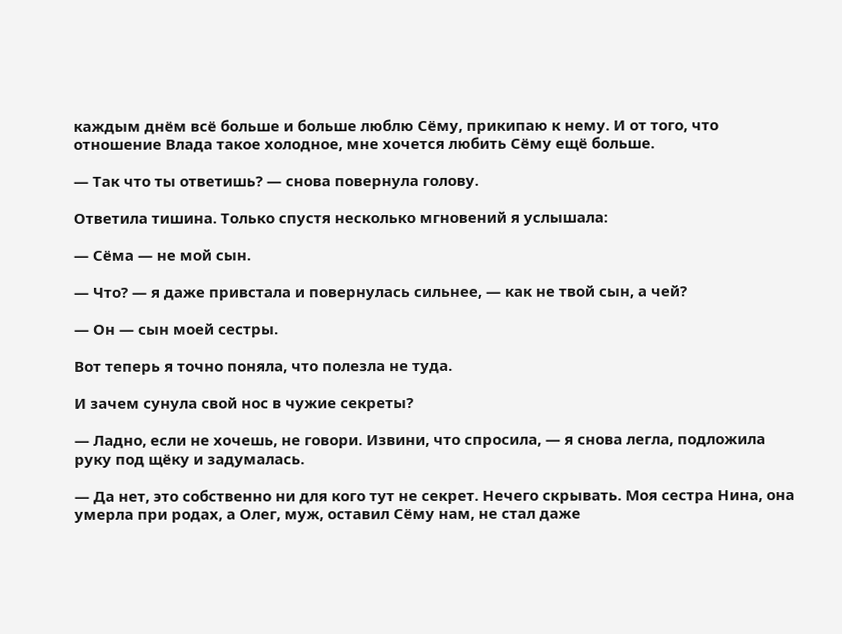каждым днём всё больше и больше люблю Сёму, прикипаю к нему. И от того, что отношение Влада такое холодное, мне хочется любить Сёму ещё больше.

— Так что ты ответишь? — снова повернула голову.

Ответила тишина. Только спустя несколько мгновений я услышала:

— Сёма — не мой сын.

— Что? — я даже привстала и повернулась сильнее, — как не твой сын, а чей?

— Он — сын моей сестры.

Вот теперь я точно поняла, что полезла не туда.

И зачем сунула свой нос в чужие секреты?

— Ладно, если не хочешь, не говори. Извини, что спросила, — я снова легла, подложила руку под щёку и задумалась.

— Да нет, это собственно ни для кого тут не секрет. Нечего скрывать. Моя сестра Нина, она умерла при родах, а Олег, муж, оставил Сёму нам, не стал даже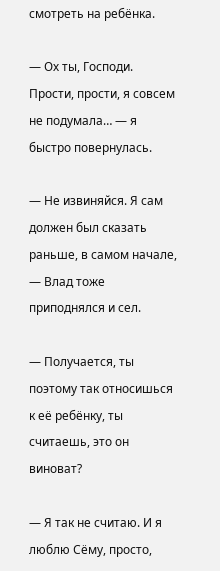смотреть на ребёнка.

— Ох ты, Господи. Прости, прости, я совсем не подумала… — я быстро повернулась.

— Не извиняйся. Я сам должен был сказать раньше, в самом начале, — Влад тоже приподнялся и сел.

— Получается, ты поэтому так относишься к её ребёнку, ты считаешь, это он виноват?

— Я так не считаю. И я люблю Сёму, просто,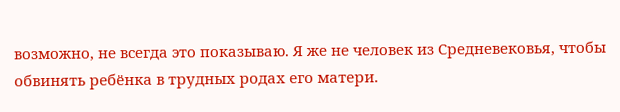возможно, не всегда это показываю. Я же не человек из Средневековья, чтобы обвинять ребёнка в трудных родах его матери.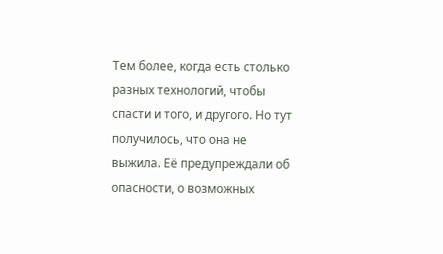Тем более, когда есть столько разных технологий, чтобы спасти и того, и другого. Но тут получилось, что она не выжила. Её предупреждали об опасности, о возможных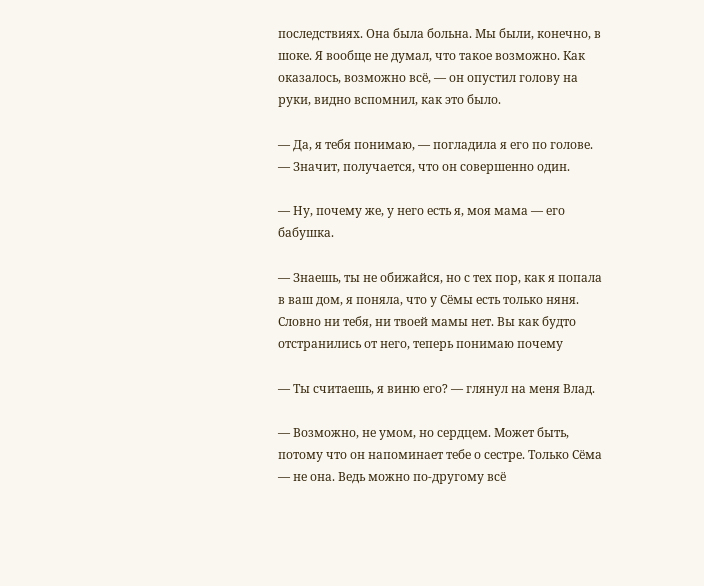последствиях. Она была больна. Мы были, конечно, в шоке. Я вообще не думал, что такое возможно. Как оказалось, возможно всё, — он опустил голову на руки, видно вспомнил, как это было.

— Да, я тебя понимаю, — погладила я его по голове. — Значит, получается, что он совершенно один.

— Ну, почему же, у него есть я, моя мама — его бабушка.

— Знаешь, ты не обижайся, но с тех пор, как я попала в ваш дом, я поняла, что у Сёмы есть только няня. Словно ни тебя, ни твоей мамы нет. Вы как будто отстранились от него, теперь понимаю почему

— Ты считаешь, я виню его? — глянул на меня Влад.

— Возможно, не умом, но сердцем. Может быть, потому что он напоминает тебе о сестре. Только Сёма — не она. Ведь можно по-другому всё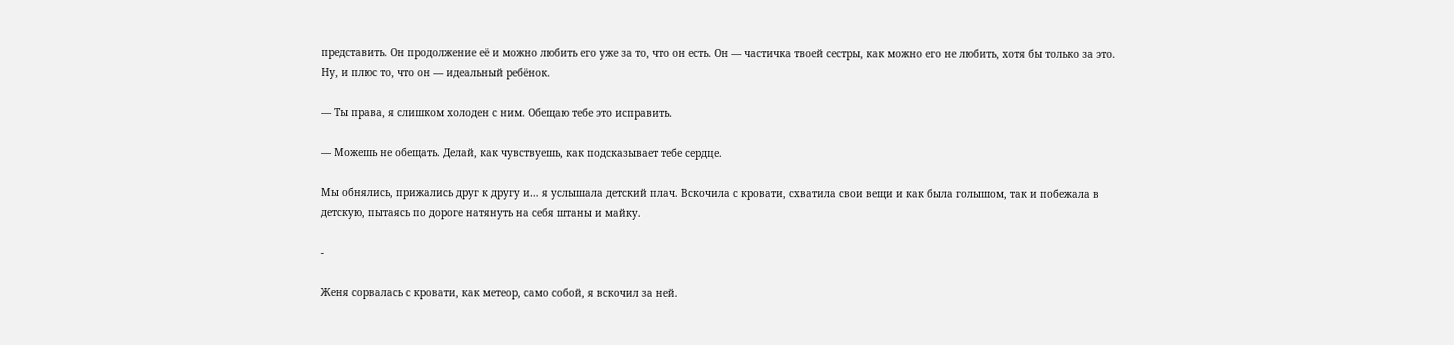представить. Он продолжение её и можно любить его уже за то, что он есть. Он — частичка твоей сестры, как можно его не любить, хотя бы только за это. Ну, и плюс то, что он — идеальный ребёнок.

— Ты права, я слишком холоден с ним. Обещаю тебе это исправить.

— Можешь не обещать. Делай, как чувствуешь, как подсказывает тебе сердце.

Мы обнялись, прижались друг к другу и… я услышала детский плач. Вскочила с кровати, схватила свои вещи и как была голышом, так и побежала в детскую, пытаясь по дороге натянуть на себя штаны и майку.

-

Женя сорвалась с кровати, как метеор, само собой, я вскочил за ней.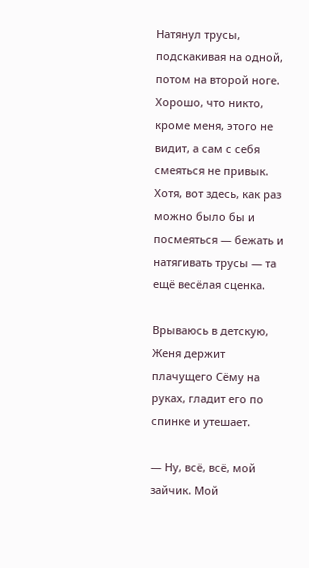Натянул трусы, подскакивая на одной, потом на второй ноге. Хорошо, что никто, кроме меня, этого не видит, а сам с себя смеяться не привык. Хотя, вот здесь, как раз можно было бы и посмеяться — бежать и натягивать трусы — та ещё весёлая сценка.

Врываюсь в детскую, Женя держит плачущего Сёму на руках, гладит его по спинке и утешает.

— Ну, всё, всё, мой зайчик. Мой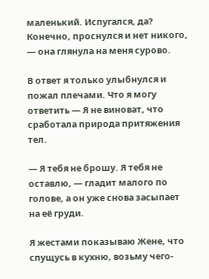маленький. Испугался, да? Конечно, проснулся и нет никого, — она глянула на меня сурово.

В ответ я только улыбнулся и пожал плечами. Что я могу ответить — Я не виноват, что сработала природа притяжения тел.

— Я тебя не брошу. Я тебя не оставлю, — гладит малого по голове, а он уже снова засыпает на её груди.

Я жестами показываю Жене, что спущусь в кухню, возьму чего-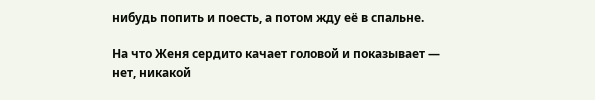нибудь попить и поесть, а потом жду её в спальне.

На что Женя сердито качает головой и показывает — нет, никакой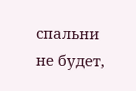спальни не будет,